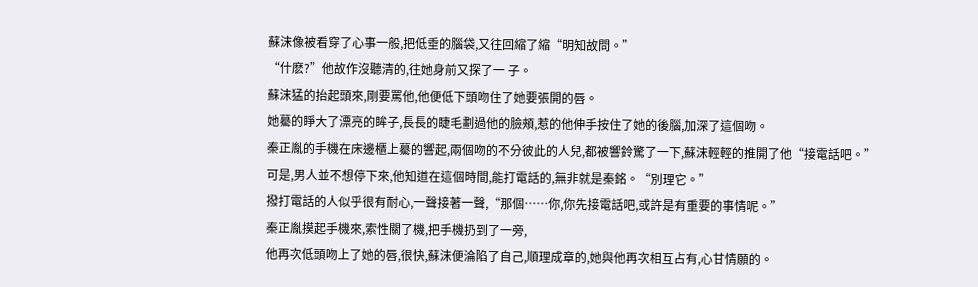蘇沫像被看穿了心事一般,把低垂的腦袋,又往回縮了縮“明知故問。”
“什麽?”他故作沒聽清的,往她身前又探了一 子。
蘇沫猛的抬起頭來,剛要罵他,他便低下頭吻住了她要張開的唇。
她驀的睜大了漂亮的眸子,長長的睫毛劃過他的臉頰,惹的他伸手按住了她的後腦,加深了這個吻。
秦正胤的手機在床邊櫃上驀的響起,兩個吻的不分彼此的人兒,都被響鈴驚了一下,蘇沫輕輕的推開了他“接電話吧。”
可是,男人並不想停下來,他知道在這個時間,能打電話的,無非就是秦銘。“別理它。”
撥打電話的人似乎很有耐心,一聲接著一聲,“那個……你,你先接電話吧,或許是有重要的事情呢。”
秦正胤摸起手機來,索性關了機,把手機扔到了一旁,
他再次低頭吻上了她的唇,很快,蘇沫便淪陷了自己,順理成章的,她與他再次相互占有,心甘情願的。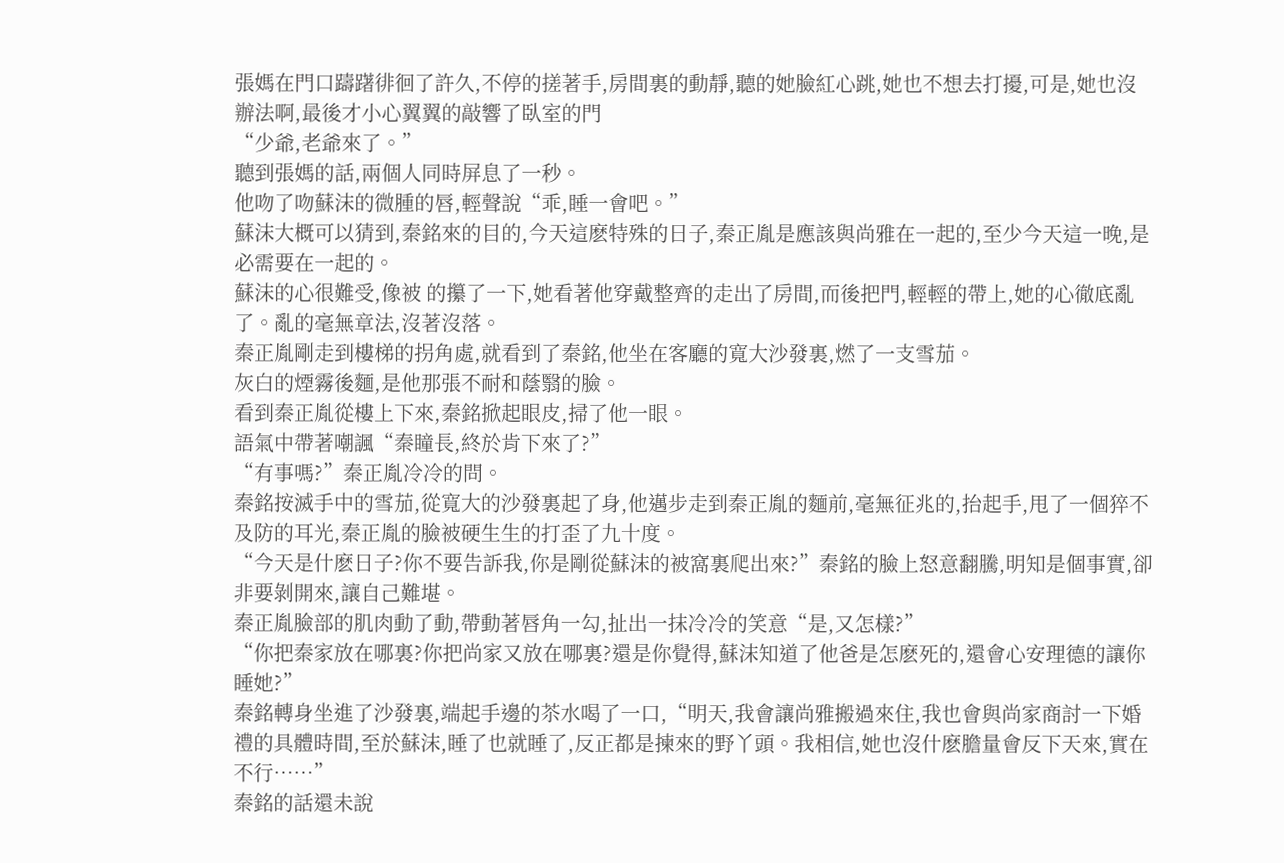張媽在門口躊躇徘徊了許久,不停的搓著手,房間裏的動靜,聽的她臉紅心跳,她也不想去打擾,可是,她也沒辦法啊,最後才小心翼翼的敲響了臥室的門
“少爺,老爺來了。”
聽到張媽的話,兩個人同時屏息了一秒。
他吻了吻蘇沫的微腫的唇,輕聲說“乖,睡一會吧。”
蘇沫大概可以猜到,秦銘來的目的,今天這麽特殊的日子,秦正胤是應該與尚雅在一起的,至少今天這一晚,是必需要在一起的。
蘇沫的心很難受,像被 的攥了一下,她看著他穿戴整齊的走出了房間,而後把門,輕輕的帶上,她的心徹底亂了。亂的毫無章法,沒著沒落。
秦正胤剛走到樓梯的拐角處,就看到了秦銘,他坐在客廳的寬大沙發裏,燃了一支雪茄。
灰白的煙霧後麵,是他那張不耐和蔭翳的臉。
看到秦正胤從樓上下來,秦銘掀起眼皮,掃了他一眼。
語氣中帶著嘲諷“秦瞳長,終於肯下來了?”
“有事嗎?”秦正胤冷冷的問。
秦銘按滅手中的雪茄,從寬大的沙發裏起了身,他邁步走到秦正胤的麵前,毫無征兆的,抬起手,甩了一個猝不及防的耳光,秦正胤的臉被硬生生的打歪了九十度。
“今天是什麽日子?你不要告訴我,你是剛從蘇沫的被窩裏爬出來?”秦銘的臉上怒意翻騰,明知是個事實,卻非要剝開來,讓自己難堪。
秦正胤臉部的肌肉動了動,帶動著唇角一勾,扯出一抹冷冷的笑意“是,又怎樣?”
“你把秦家放在哪裏?你把尚家又放在哪裏?還是你覺得,蘇沫知道了他爸是怎麽死的,還會心安理德的讓你睡她?”
秦銘轉身坐進了沙發裏,端起手邊的苶水喝了一口,“明天,我會讓尚雅搬過來住,我也會與尚家商討一下婚禮的具體時間,至於蘇沫,睡了也就睡了,反正都是揀來的野丫頭。我相信,她也沒什麽膽量會反下天來,實在不行……”
秦銘的話還未說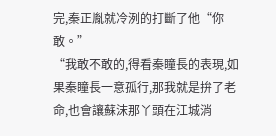完,秦正胤就冷洌的打斷了他“你敢。”
“我敢不敢的,得看秦瞳長的表現,如果秦瞳長一意孤行,那我就是拚了老命,也會讓蘇沫那丫頭在江城消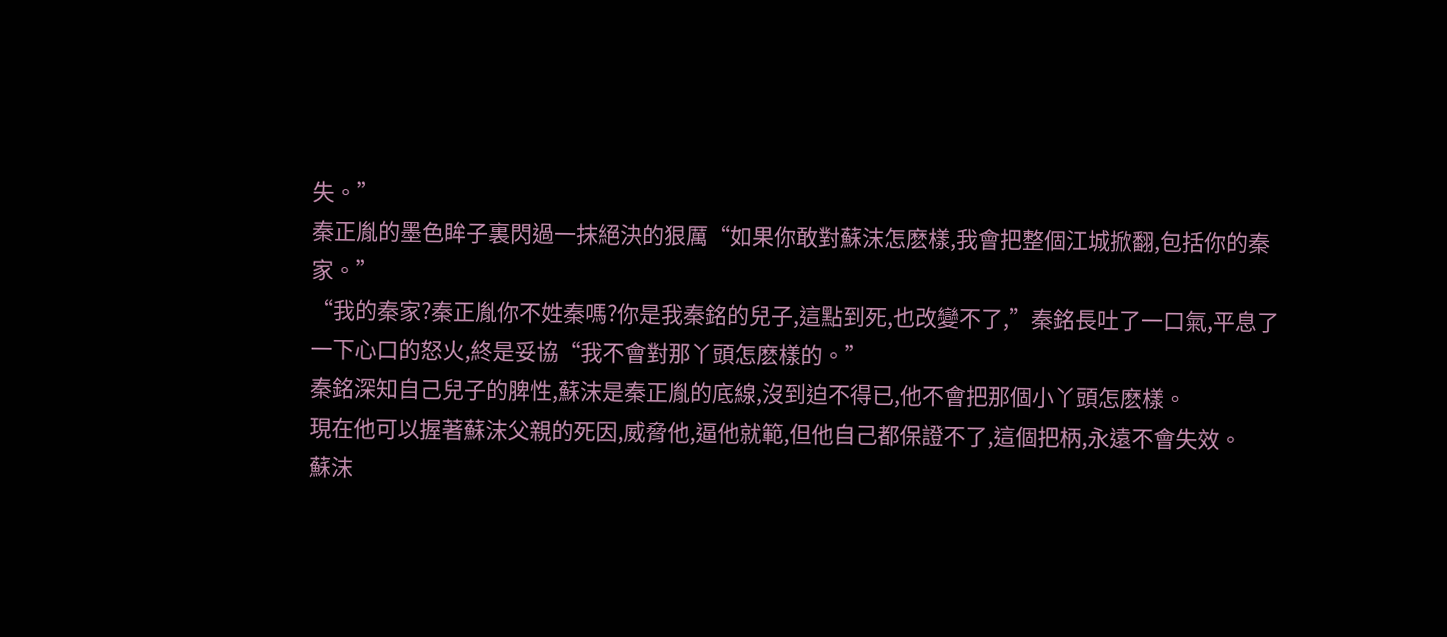失。”
秦正胤的墨色眸子裏閃過一抹絕決的狠厲“如果你敢對蘇沫怎麽樣,我會把整個江城掀翻,包括你的秦家。”
“我的秦家?秦正胤你不姓秦嗎?你是我秦銘的兒子,這點到死,也改變不了,”秦銘長吐了一口氣,平息了一下心口的怒火,終是妥協“我不會對那丫頭怎麽樣的。”
秦銘深知自己兒子的脾性,蘇沫是秦正胤的底線,沒到迫不得已,他不會把那個小丫頭怎麽樣。
現在他可以握著蘇沫父親的死因,威脅他,逼他就範,但他自己都保證不了,這個把柄,永遠不會失效。
蘇沫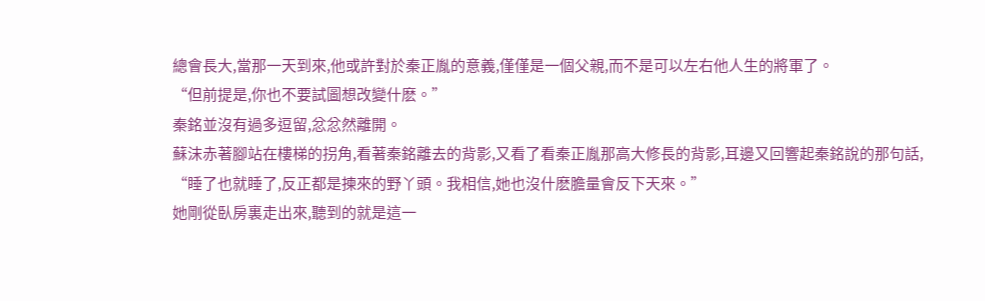總會長大,當那一天到來,他或許對於秦正胤的意義,僅僅是一個父親,而不是可以左右他人生的將軍了。
“但前提是,你也不要試圖想改變什麽。”
秦銘並沒有過多逗留,忿忿然離開。
蘇沫赤著腳站在樓梯的拐角,看著秦銘離去的背影,又看了看秦正胤那高大修長的背影,耳邊又回響起秦銘說的那句話,
“睡了也就睡了,反正都是揀來的野丫頭。我相信,她也沒什麽膽量會反下天來。”
她剛從臥房裏走出來,聽到的就是這一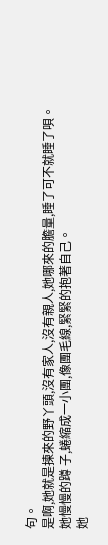句。
是啊,她就是揀來的野丫頭,沒有家人,沒有親人,她哪來的膽量,睡了可不就睡了唄。
她慢慢的蹲 子,蜷縮成一小團,像團毛線,緊緊的抱著自己。
她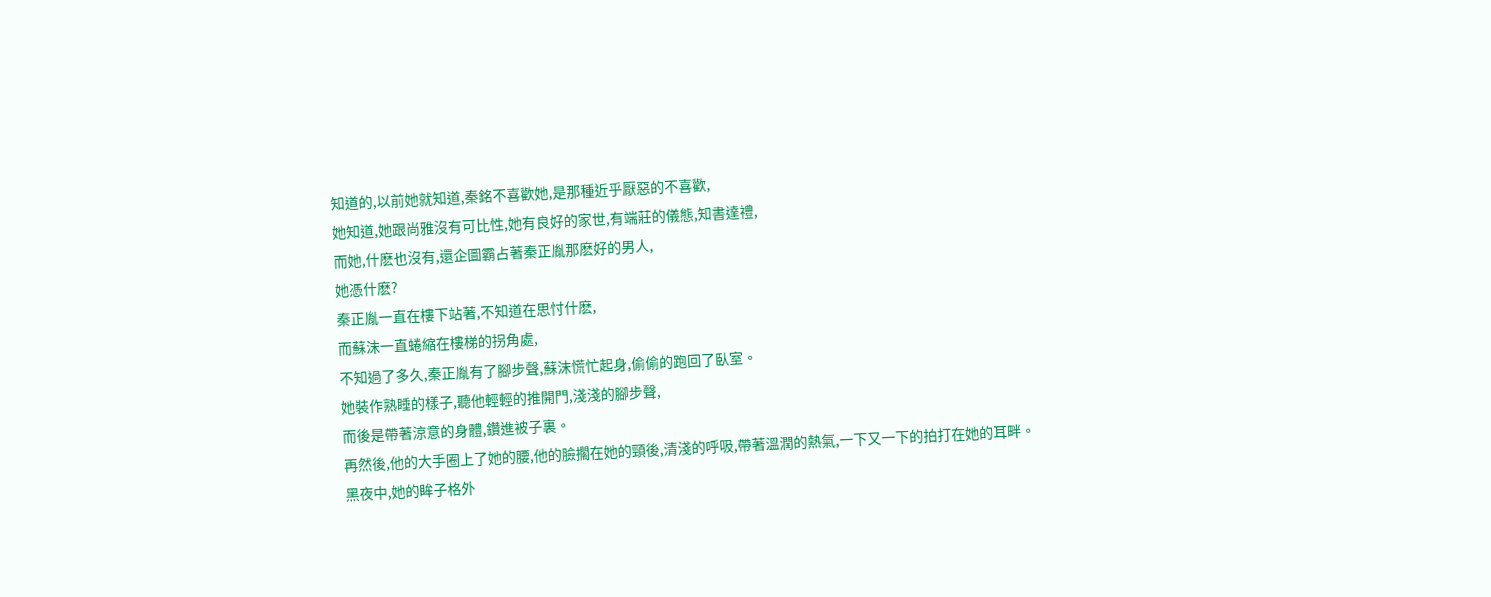知道的,以前她就知道,秦銘不喜歡她,是那種近乎厭惡的不喜歡,
她知道,她跟尚雅沒有可比性,她有良好的家世,有端莊的儀態,知書達禮,
而她,什麽也沒有,還企圖霸占著秦正胤那麽好的男人,
她憑什麽?
秦正胤一直在樓下站著,不知道在思忖什麽,
而蘇沫一直蜷縮在樓梯的拐角處,
不知過了多久,秦正胤有了腳步聲,蘇沫慌忙起身,偷偷的跑回了臥室。
她裝作熟睡的樣子,聽他輕輕的推開門,淺淺的腳步聲,
而後是帶著涼意的身體,鑽進被子裏。
再然後,他的大手圈上了她的腰,他的臉擱在她的頸後,清淺的呼吸,帶著溫潤的熱氣,一下又一下的拍打在她的耳畔。
黑夜中,她的眸子格外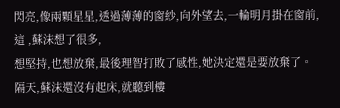閃亮,像兩顆星星,透過薄薄的窗紗,向外望去,一輪明月掛在窗前,
這 ,蘇沫想了很多,
想堅持,也想放棄,最後理智打敗了感性,她決定還是要放棄了。
隔天,蘇沫還沒有起床,就聽到樓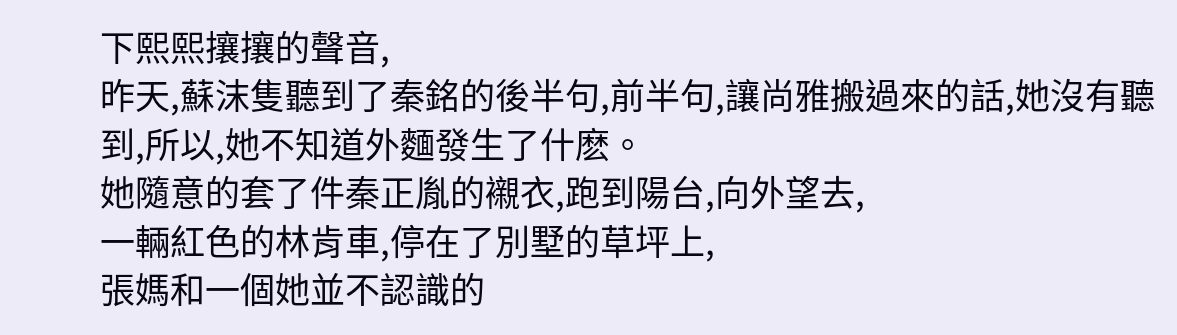下熙熙攘攘的聲音,
昨天,蘇沫隻聽到了秦銘的後半句,前半句,讓尚雅搬過來的話,她沒有聽到,所以,她不知道外麵發生了什麽。
她隨意的套了件秦正胤的襯衣,跑到陽台,向外望去,
一輛紅色的林肯車,停在了別墅的草坪上,
張媽和一個她並不認識的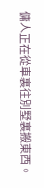傭人正在從車裏往別墅裏搬東西。